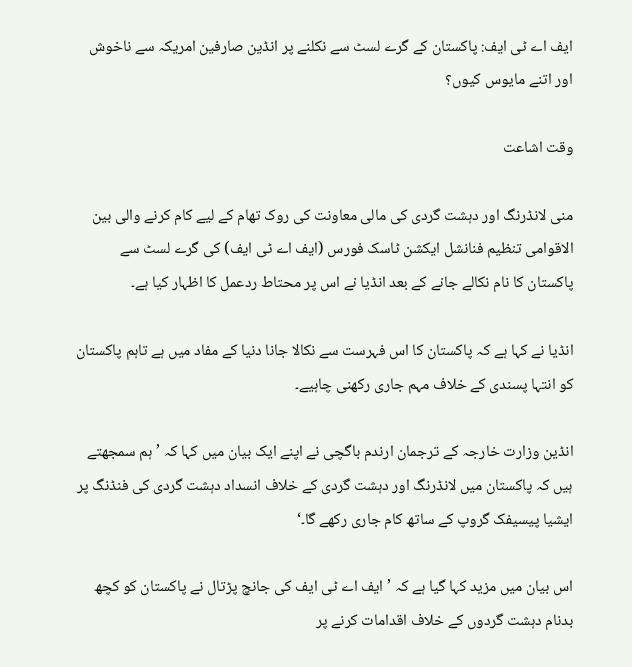ایف اے ٹی ایف: پاکستان کے گرے لسٹ سے نکلنے پر انڈین صارفین امریکہ سے ناخوش اور اتنے مایوس کیوں؟

وقت اشاعت

منی لانڈرنگ اور دہشت گردی کی مالی معاونت کی روک تھام کے لیے کام کرنے والی بین الاقوامی تنظیم فنانشل ایکشن ٹاسک فورس (ایف اے ٹی ایف) کی گرے لسٹ سے پاکستان کا نام نکالے جانے کے بعد انڈیا نے اس پر محتاط ردعمل کا اظہار کیا ہے۔

انڈیا نے کہا ہے کہ پاکستان کا اس فہرست سے نکالا جانا دنیا کے مفاد میں ہے تاہم پاکستان کو انتہا پسندی کے خلاف مہم جاری رکھنی چاہیے۔

انڈین وزارت خارجہ کے ترجمان ارندم باگچی نے اپنے ایک بیان میں کہا کہ ’ہم سمجھتے ہیں کہ پاکستان میں لانڈرنگ اور دہشت گردی کے خلاف انسداد دہشت گردی کی فنڈنگ پر ایشیا پیسیفک گروپ کے ساتھ کام جاری رکھے گا۔‘

اس بیان میں مزید کہا گیا ہے کہ ’ایف اے ٹی ایف کی جانچ پڑتال نے پاکستان کو کچھ بدنام دہشت گردوں کے خلاف اقدامات کرنے پر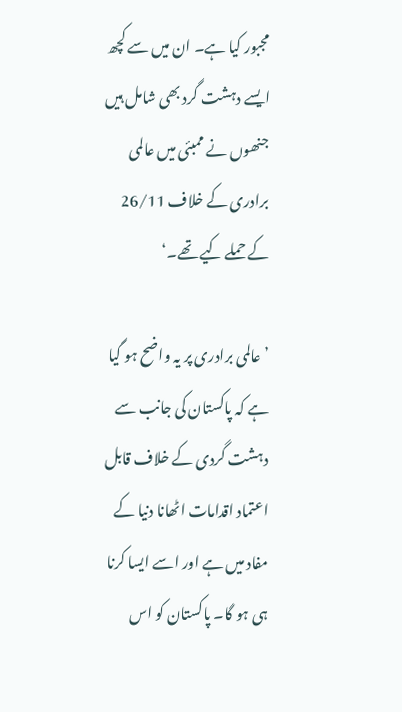مجبور کیا ہے۔ ان میں سے کچھ ایسے دہشت گرد بھی شامل ہیں جنھوں نے ممبئی میں عالمی برادری کے خلاف 26/11 کے حملے کیے تھے۔‘

’عالمی برادری پر یہ واضح ہو گیا ہے کہ پاکستان کی جانب سے دہشت گردی کے خلاف قابل اعتماد اقدامات اٹھانا دنیا کے مفاد میں ہے اور اسے ایسا کرنا ہی ہو گا۔ پاکستان کو اس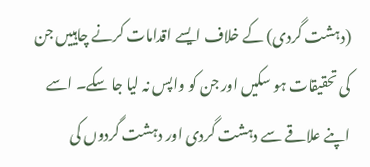(دہشت گردی) کے خلاف ایسے اقدامات کرنے چاہییں جن کی تحقیقات ہو سکیں اور جن کو واپس نہ لیا جا سکے۔ اسے اپنے علاقے سے دہشت گردی اور دہشت گردوں کی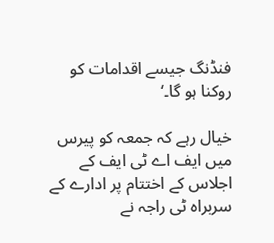فنڈنگ جیسے اقدامات کو روکنا ہو گا۔‘

خیال رہے کہ جمعہ کو پیرس میں ایف اے ٹی ایف کے اجلاس کے اختتام پر ادارے کے سربراہ ٹی راجہ نے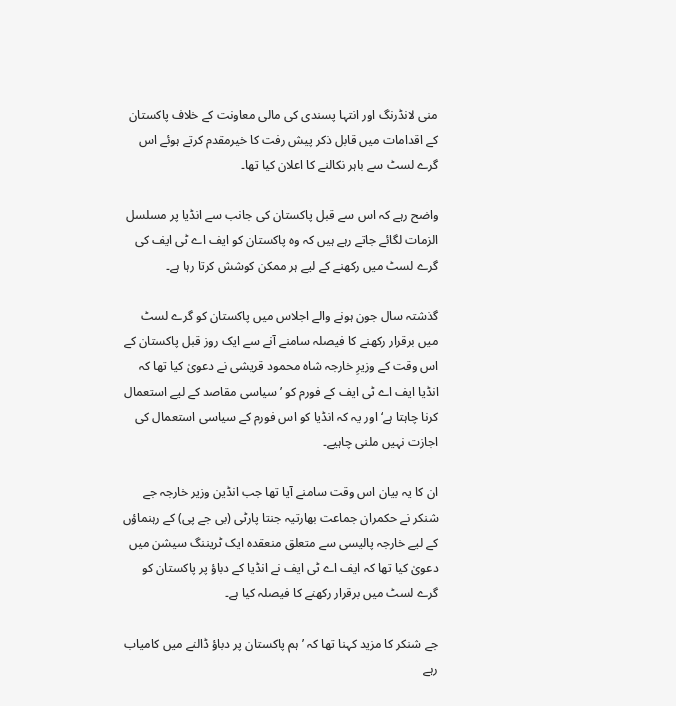منی لانڈرنگ اور انتہا پسندی کی مالی معاونت کے خلاف پاکستان کے اقدامات میں قابل ذکر پیش رفت کا خیرمقدم کرتے ہوئے اس گرے لسٹ سے باہر نکالنے کا اعلان کیا تھا۔

واضح رہے کہ اس سے قبل پاکستان کی جانب سے انڈیا پر مسلسل الزمات لگائے جاتے رہے ہیں کہ وہ پاکستان کو ایف اے ٹی ایف کی گرے لسٹ میں رکھنے کے لیے ہر ممکن کوشش کرتا رہا ہے۔

گذشتہ سال جون ہونے والے اجلاس میں پاکستان کو گرے لسٹ میں برقرار رکھنے کا فیصلہ سامنے آنے سے ایک روز قبل پاکستان کے اس وقت کے وزیرِ خارجہ شاہ محمود قریشی نے دعویٰ کیا تھا کہ انڈیا ایف اے ٹی ایف کے فورم کو ’سیاسی مقاصد کے لیے استعمال کرنا چاہتا ہے‘ اور یہ کہ انڈیا کو اس فورم کے سیاسی استعمال کی اجازت نہیں ملنی چاہیے۔

ان کا یہ بیان اس وقت سامنے آیا تھا جب انڈین وزیر خارجہ جے شنکر نے حکمران جماعت بھارتیہ جنتا پارٹی (بی جے پی) کے رہنماؤں کے لیے خارجہ پالیسی سے متعلق منعقدہ ایک ٹریننگ سیشن میں دعویٰ کیا تھا کہ ایف اے ٹی ایف نے انڈیا کے دباؤ پر پاکستان کو گرے لسٹ میں برقرار رکھنے کا فیصلہ کیا ہے۔

جے شنکر کا مزید کہنا تھا کہ ’ہم پاکستان پر دباؤ ڈالنے میں کامیاب رہے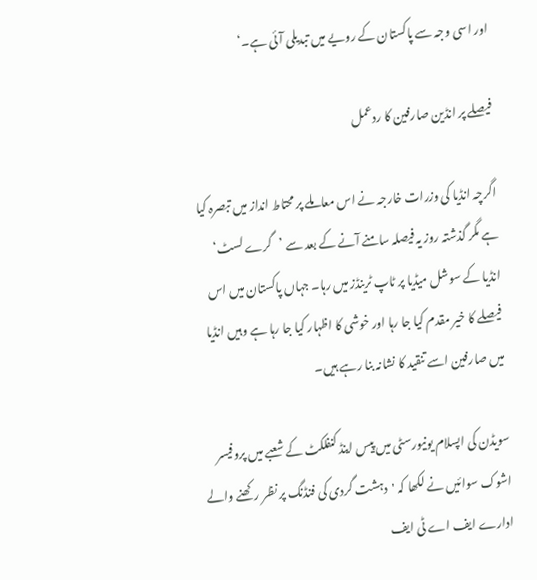اور اسی وجہ سے پاکستان کے رویے میں تبدیلی آئی ہے۔‘

فیصلے پر انڈین صارفین کا ردعمل

اگرچہ انڈیا کی وزرات خارجہ نے اس معاملے پر محتاط انداز میں تبصرہ کیا ہے مگر گذشتہ روز یہ فیصلہ سامنے آنے کے بعد سے ’گرے لسٹ‘ انڈیا کے سوشل میڈیا پر ٹاپ ٹرینڈز میں رہا۔ جہاں پاکستان میں اس فیصلے کا خیر مقدم کیا جا رہا اور خوشی کا اظہار کیا جا رہا ہے وہیں انڈیا میں صارفین اسے تنقید کا نشانہ بنا رہے ہیں۔

سویڈن کی اپسلام یونیورسٹی میں پیس اینڈ کنفلکٹ کے شعبے میں پروفیسر اشوک سوائیں نے لکھا کہ 'دہشت گردی کی فنڈنگ پر نظر رکھنے والے ادارے ایف اے ٹی ایف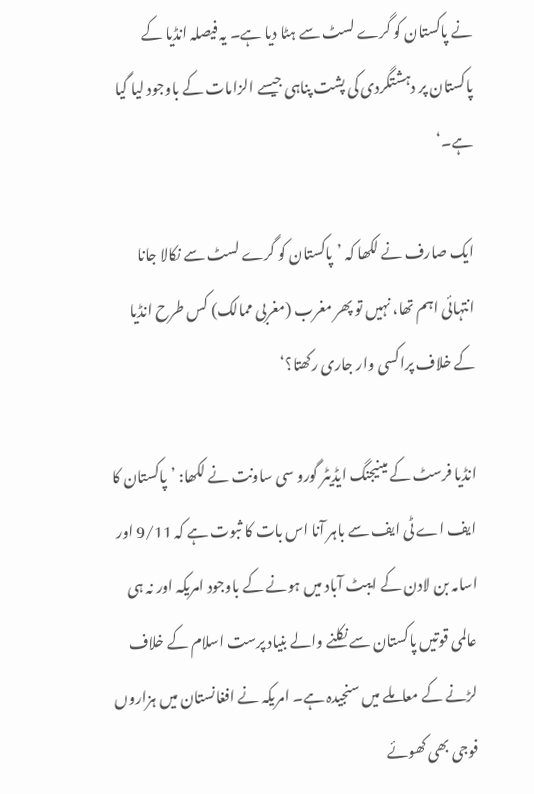نے پاکستان کو گرے لسٹ سے ہٹا دیا ہے۔ یہ فیصلہ انڈیا کے پاکستان پر دہشتگردی کی پشت پناہی جیسے الزامات کے باوجود لیا گيا ہے۔‘

ایک صارف نے لکھا کہ ’پاکستان کو گرے لسٹ سے نکالا جانا انتہائی اہم تھا، نہیں تو پھر مغرب (مغربی ممالک) کس طرح انڈیا کے خلاف پراکسی وار جاری رکھتا؟‘

انڈیا فرسٹ کے مینیجنگ ایڈیٹر گورو سی ساونت نے لکھا: ’پاکستان کا ایف اے ٹی ایف سے باہر آنا اس بات کا ثبوت ہے کہ 9/11 اور اسامہ بن لادن کے ایبٹ آباد میں ہونے کے باوجود امریکہ اور نہ ہی عالمی قوتیں پاکستان سے نکلنے والے بنیاد پرست اسلام کے خلاف لڑنے کے معاملے میں سنجیدہ ہے۔ امریکہ نے افغانستان میں ہزاروں فوجی بھی کھوئے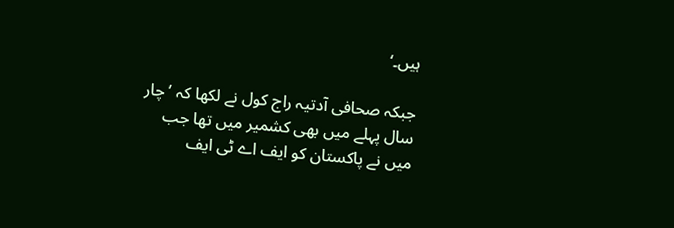ہیں۔‘

جبکہ صحافی آدتیہ راج کول نے لکھا کہ ’چار سال پہلے میں بھی کشمیر میں تھا جب میں نے پاکستان کو ایف اے ٹی ایف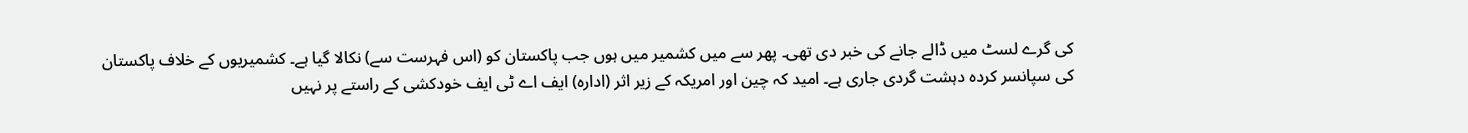کی گرے لسٹ میں ڈالے جانے کی خبر دی تھی۔ پھر سے میں کشمیر میں ہوں جب پاکستان کو (اس فہرست سے) نکالا گيا ہے۔ کشمیریوں کے خلاف پاکستان کی سپانسر کردہ دہشت گردی جاری ہے۔ امید کہ چین اور امریکہ کے زیر اثر (ادارہ) ایف اے ٹی ایف خودکشی کے راستے پر نہیں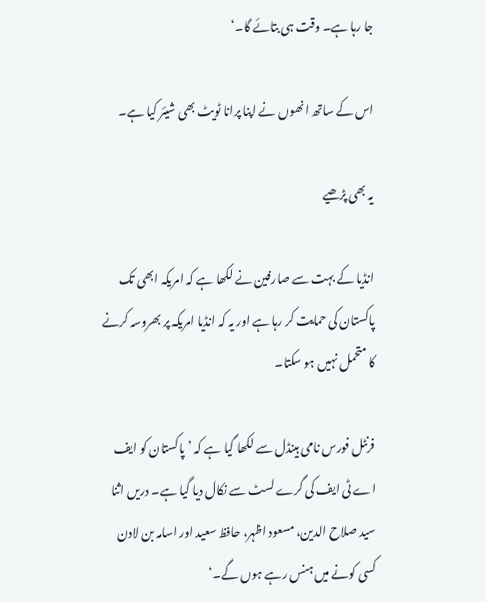جا رہا ہے۔ وقت ہی بتائے گا۔‘

اس کے ساتھ انھوں نے اپنا پرانا ٹویٹ بھی شیئر کیا ہے۔

یہ بھی پڑھیے

انڈیا کے بہت سے صارفین نے لکھا ہے کہ امریکہ ابھی تک پاکستان کی حمایت کر رہا ہے اور یہ کہ انڈیا امریکہ پر بھروسہ کرنے کا متحمل نہیں ہو سکتا۔

فرنٹل فورس نامی ہینڈل سے لکھا گیا ہے کہ ’پاکستان کو ایف اے ٹی ایف کی گرے لسٹ سے نکال دیا گيا ہے۔ دریں اثنا سید صلاح الدین، مسعود اظہر، حافظ سعید اور اسامہ بن لادن کسی کونے میں ہنس رہے ہوں گے۔‘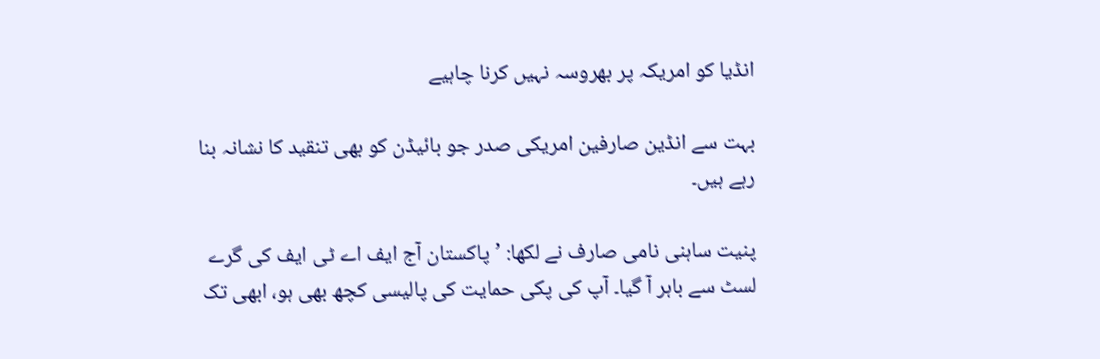انڈیا کو امریکہ پر بھروسہ نہیں کرنا چاہیے

بہت سے انڈین صارفین امریکی صدر جو بائیڈن کو بھی تنقید کا نشانہ بنا رہے ہیں۔

پنیت ساہنی نامی صارف نے لکھا: ’پاکستان آج ایف اے ٹی ایف کی گرے لسٹ سے باہر آ گیا۔ آپ کی پکی حمایت کی پالیسی کچھ بھی ہو، ابھی تک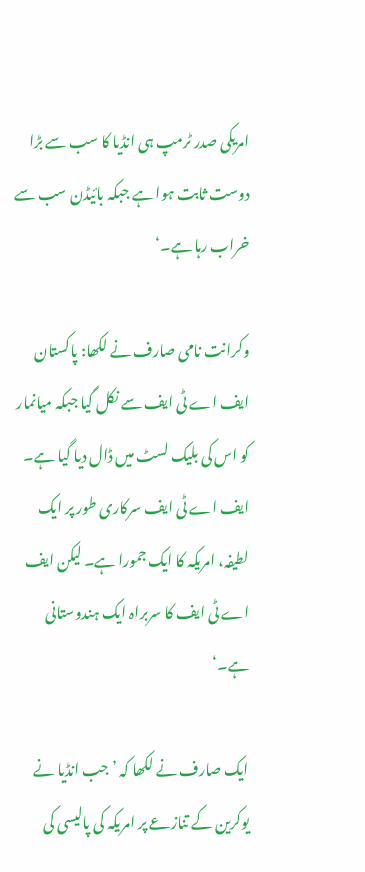امریکی صدر ٹرمپ ہی انڈیا کا سب سے بڑا دوست ثابت ہوا ہے جبکہ بائیڈن سب سے خراب رہا ہے۔‘

وکرانت نامی صارف نے لکھا: پاکستان ایف اے ٹی ایف سے نکل گیا جبکہ میانمار کو اس کی بلیک لسٹ میں ڈال دیا گیا ہے۔ ایف اے ٹی ایف سرکاری طور پر ایک لطیفہ، امریکہ کا ایک جمورا ہے۔ لیکن ایف اے ٹی ایف کا سربراہ ایک ہندوستانی ہے۔‘

ایک صارف نے لکھا کہ ’جب انڈیا نے یوکرین کے تنازعے پر امریکہ کی پالیسی کی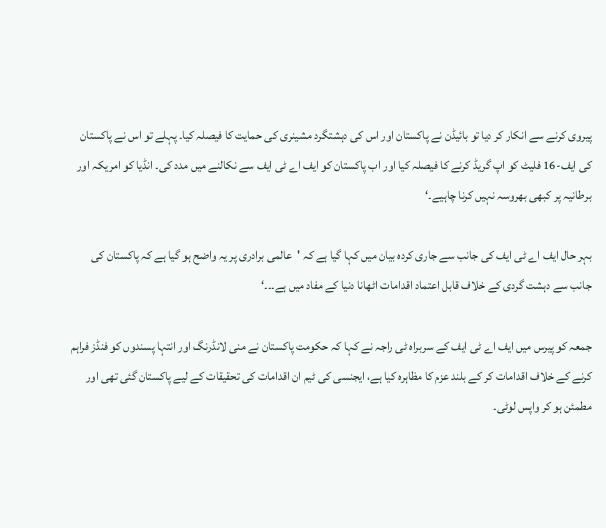پیروی کرنے سے انکار کر دیا تو بائیڈن نے پاکستان اور اس کی دہشتگرد مشینری کی حمایت کا فیصلہ کیا۔ پہلے تو اس نے پاکستان کی ایف-16 فلیٹ کو اپ گریڈ کرنے کا فیصلہ کیا اور اب پاکستان کو ایف اے ٹی ایف سے نکالنے میں مدد کی۔ انڈیا کو امریکہ اور برطانیہ پر کبھی بھروسہ نہیں کرنا چاہیے۔‘

بہر حال ایف اے ٹی ایف کی جانب سے جاری کردہ بیان میں کہا گیا ہے کہ 'عالمی برادری پر یہ واضح ہو گیا ہے کہ پاکستان کی جانب سے دہشت گردی کے خلاف قابل اعتماد اقدامات اٹھانا دنیا کے مفاد میں ہے۔۔۔‘

جمعہ کو پیرس میں ایف اے ٹی ایف کے سربراہ ٹی راجہ نے کہا کہ حکومت پاکستان نے منی لانڈرنگ اور انتہا پسندوں کو فنڈز فراہم کرنے کے خلاف اقدامات کر کے بلند عزم کا مظاہرہ کیا ہے، ایجنسی کی ٹیم ان اقدامات کی تحقیقات کے لیے پاکستان گئی تھی اور مطمئن ہو کر واپس لوٹی۔